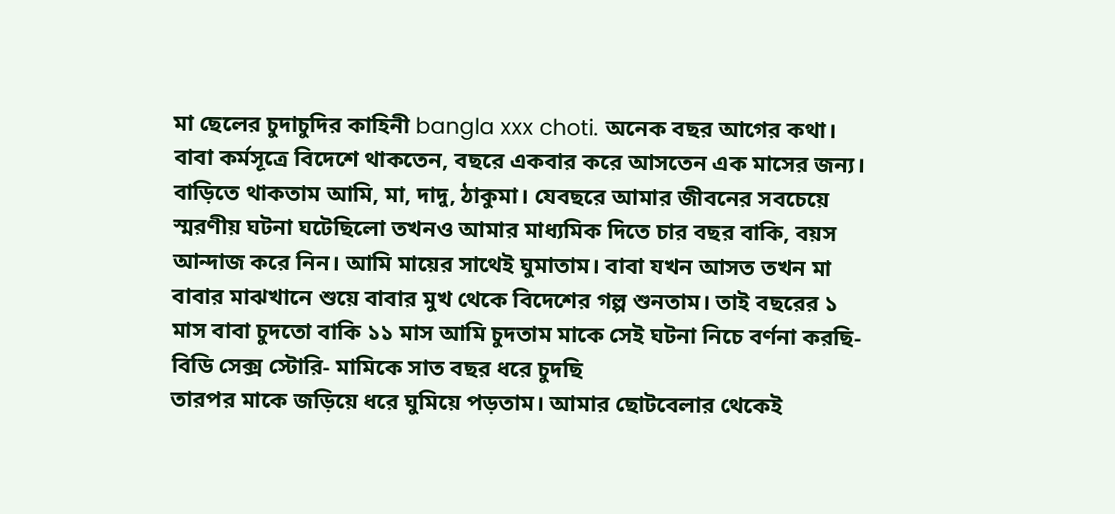মা ছেলের চুদাচুদির কাহিনী bangla xxx choti. অনেক বছর আগের কথা। বাবা কর্মসূত্রে বিদেশে থাকতেন, বছরে একবার করে আসতেন এক মাসের জন্য। বাড়িতে থাকতাম আমি, মা, দাদু, ঠাকুমা। যেবছরে আমার জীবনের সবচেয়ে স্মরণীয় ঘটনা ঘটেছিলো তখনও আমার মাধ্যমিক দিতে চার বছর বাকি, বয়স আন্দাজ করে নিন। আমি মায়ের সাথেই ঘুমাতাম। বাবা যখন আসত তখন মা বাবার মাঝখানে শুয়ে বাবার মুখ থেকে বিদেশের গল্প শুনতাম। তাই বছরের ১ মাস বাবা চুদতো বাকি ১১ মাস আমি চুদতাম মাকে সেই ঘটনা নিচে বর্ণনা করছি-
বিডি সেক্স স্টোরি- মামিকে সাত বছর ধরে চুদছি
তারপর মাকে জড়িয়ে ধরে ঘুমিয়ে পড়তাম। আমার ছোটবেলার থেকেই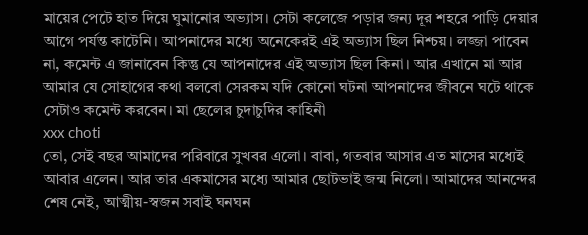মায়ের পেটে হাত দিয়ে ঘুমানোর অভ্যাস। সেটা কলেজে পড়ার জন্য দূর শহরে পাড়ি দেয়ার আগে পর্যন্ত কাটেনি। আপনাদের মধ্যে অনেকেরই এই অভ্যাস ছিল নিশ্চয়। লজ্জা পাবেন না, কমেন্ট এ জানাবেন কিন্তু যে আপনাদের এই অভ্যাস ছিল কিনা। আর এখানে মা আর আমার যে সোহাগের কথা বলবো সেরকম যদি কোনো ঘটনা আপনাদের জীবনে ঘটে থাকে সেটাও কমেন্ট করবেন। মা ছেলের চুদাচুদির কাহিনী
xxx choti
তো, সেই বছর আমাদের পরিবারে সুখবর এলো। বাবা, গতবার আসার এত মাসের মধ্যেই আবার এলেন। আর তার একমাসের মধ্যে আমার ছোটভাই জন্ম নিলো। আমাদের আনন্দের শেষ নেই, আত্মীয়-স্বজন সবাই ঘনঘন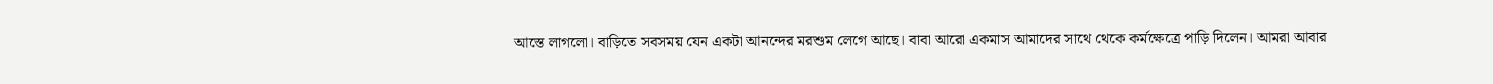আস্তে লাগলো। বাড়িতে সবসময় যেন একটা আনন্দের মরশুম লেগে আছে। বাবা আরো একমাস আমাদের সাথে থেকে কর্মক্ষেত্রে পাড়ি দিলেন। আমরা আবার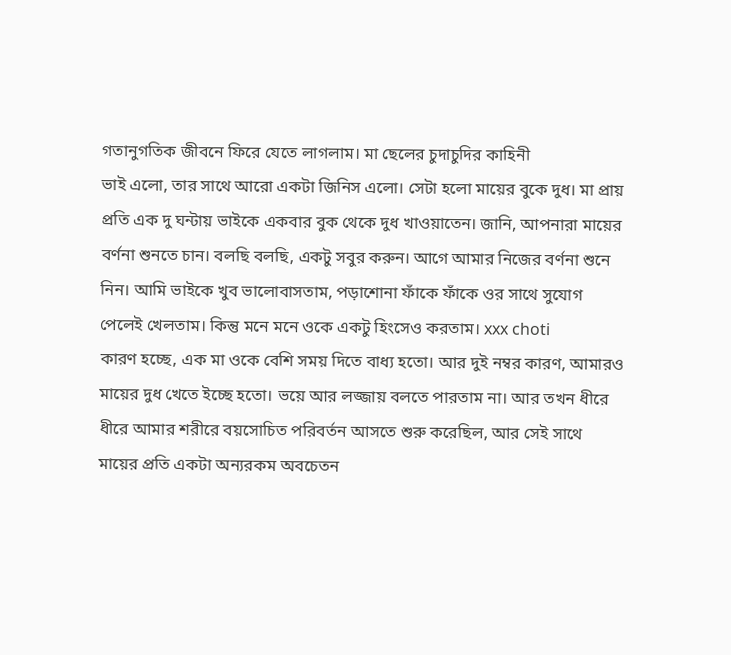গতানুগতিক জীবনে ফিরে যেতে লাগলাম। মা ছেলের চুদাচুদির কাহিনী
ভাই এলো, তার সাথে আরো একটা জিনিস এলো। সেটা হলো মায়ের বুকে দুধ। মা প্রায় প্রতি এক দু ঘন্টায় ভাইকে একবার বুক থেকে দুধ খাওয়াতেন। জানি, আপনারা মায়ের বর্ণনা শুনতে চান। বলছি বলছি, একটু সবুর করুন। আগে আমার নিজের বর্ণনা শুনে নিন। আমি ভাইকে খুব ভালোবাসতাম, পড়াশোনা ফাঁকে ফাঁকে ওর সাথে সুযোগ পেলেই খেলতাম। কিন্তু মনে মনে ওকে একটু হিংসেও করতাম। xxx choti
কারণ হচ্ছে, এক মা ওকে বেশি সময় দিতে বাধ্য হতো। আর দুই নম্বর কারণ, আমারও মায়ের দুধ খেতে ইচ্ছে হতো। ভয়ে আর লজ্জায় বলতে পারতাম না। আর তখন ধীরে ধীরে আমার শরীরে বয়সোচিত পরিবর্তন আসতে শুরু করেছিল, আর সেই সাথে মায়ের প্রতি একটা অন্যরকম অবচেতন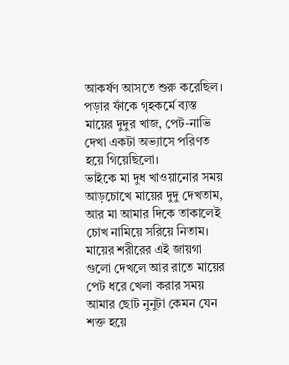আকর্ষণ আসতে শুরু করেছিল। পড়ার ফাঁকে গৃহকর্মে ব্যস্ত মায়ের দুদুর খাজ, পেট-নাভি দেখা একটা অভ্যাসে পরিণত হয়ে গিয়েছিলো।
ভাইকে মা দুধ খাওয়ানোর সময় আড়চোখে মায়ের দুদু দেখতাম, আর মা আমার দিকে তাকালেই চোখ নামিয়ে সরিয়ে নিতাম। মায়ের শরীরের এই জায়গা গুলো দেখলে আর রাতে মায়ের পেট ধরে খেলা করার সময় আমার ছোট নুনুটা কেমন যেন শক্ত হয়ে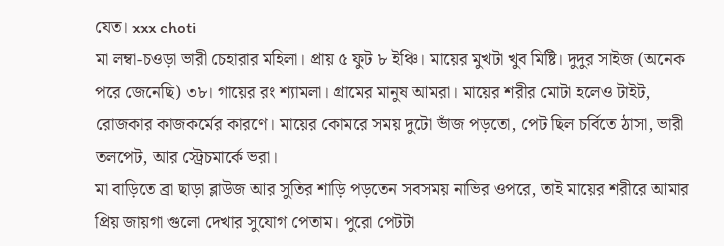যেত। xxx choti
মা লম্বা-চওড়া ভারী চেহারার মহিলা। প্রায় ৫ ফুট ৮ ইঞ্চি। মায়ের মুখটা খুব মিষ্টি। দুদুর সাইজ (অনেক পরে জেনেছি) ৩৮। গায়ের রং শ্যামলা। গ্রামের মানুষ আমরা। মায়ের শরীর মোটা হলেও টাইট, রোজকার কাজকর্মের কারণে। মায়ের কোমরে সময় দুটো ভাঁজ পড়তো, পেট ছিল চর্বিতে ঠাসা, ভারী তলপেট, আর স্ট্রেচমার্কে ভরা।
মা বাড়িতে ব্রা ছাড়া ব্লাউজ আর সুতির শাড়ি পড়তেন সবসময় নাভির ওপরে, তাই মায়ের শরীরে আমার প্রিয় জায়গা গুলো দেখার সুযোগ পেতাম। পুরো পেটটা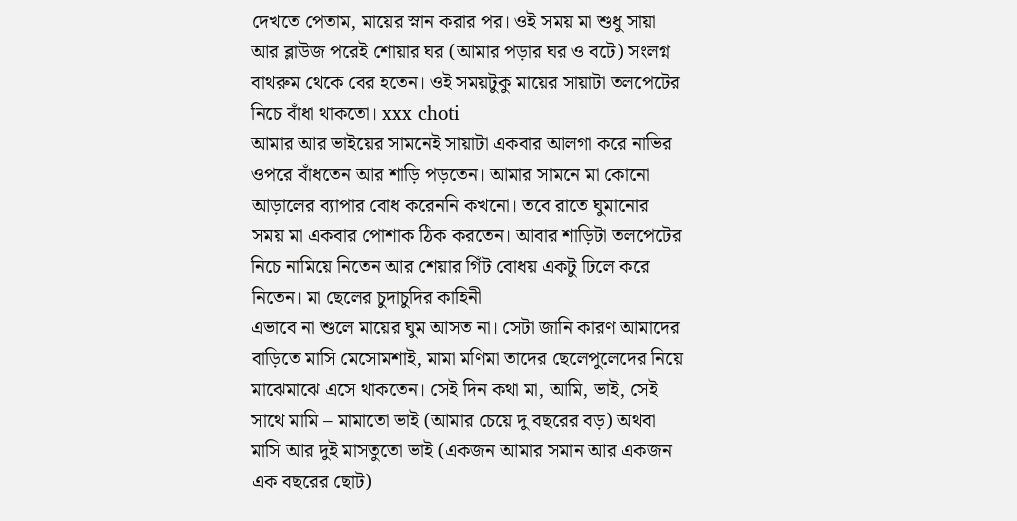দেখতে পেতাম, মায়ের স্নান করার পর। ওই সময় মা শুধু সায়া আর ব্লাউজ পরেই শোয়ার ঘর (আমার পড়ার ঘর ও বটে) সংলগ্ন বাথরুম থেকে বের হতেন। ওই সময়টুকু মায়ের সায়াটা তলপেটের নিচে বাঁধা থাকতো। xxx choti
আমার আর ভাইয়ের সামনেই সায়াটা একবার আলগা করে নাভির ওপরে বাঁধতেন আর শাড়ি পড়তেন। আমার সামনে মা কোনো আড়ালের ব্যাপার বোধ করেননি কখনো। তবে রাতে ঘুমানোর সময় মা একবার পোশাক ঠিক করতেন। আবার শাড়িটা তলপেটের নিচে নামিয়ে নিতেন আর শেয়ার গিঁট বোধয় একটু ঢিলে করে নিতেন। মা ছেলের চুদাচুদির কাহিনী
এভাবে না শুলে মায়ের ঘুম আসত না। সেটা জানি কারণ আমাদের বাড়িতে মাসি মেসোমশাই, মামা মণিমা তাদের ছেলেপুলেদের নিয়ে মাঝেমাঝে এসে থাকতেন। সেই দিন কথা মা, আমি, ভাই, সেই সাথে মামি – মামাতো ভাই (আমার চেয়ে দু বছরের বড়) অথবা মাসি আর দুই মাসতুতো ভাই (একজন আমার সমান আর একজন এক বছরের ছোট)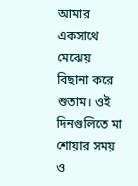আমার একসাথে মেঝেয় বিছানা করে শুতাম। ওই দিনগুলিতে মা শোয়ার সময় ও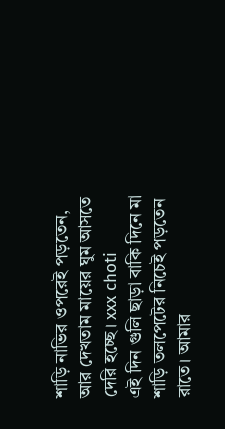শাড়ি নাভির ওপরেই পড়তেন, আর দেখতাম মায়ের ঘুম আসতে দেরি হচ্ছে। xxx choti
এই দিন গুলি ছাড়া বাকি দিনে মা শাড়ি তলপেটের নিচেই পড়তেন রাতে। আমার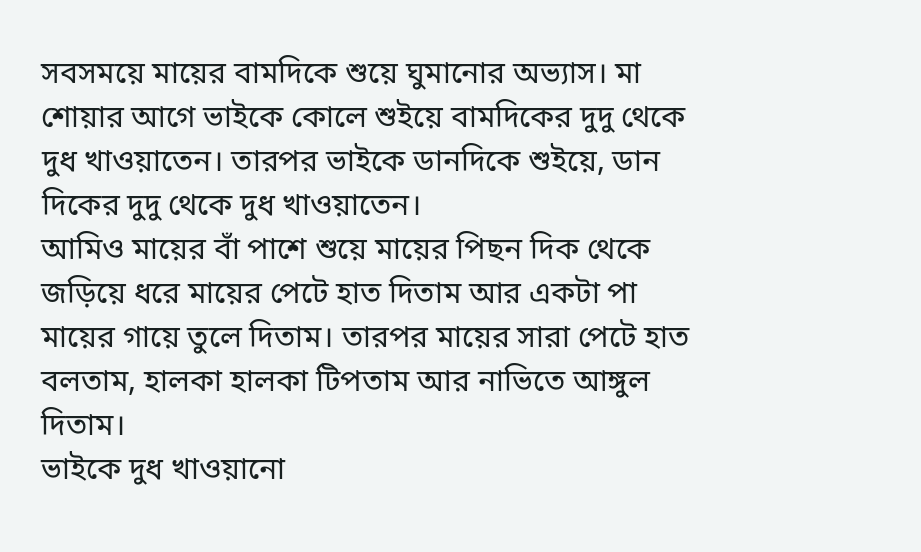সবসময়ে মায়ের বামদিকে শুয়ে ঘুমানোর অভ্যাস। মা শোয়ার আগে ভাইকে কোলে শুইয়ে বামদিকের দুদু থেকে দুধ খাওয়াতেন। তারপর ভাইকে ডানদিকে শুইয়ে, ডান দিকের দুদু থেকে দুধ খাওয়াতেন।
আমিও মায়ের বাঁ পাশে শুয়ে মায়ের পিছন দিক থেকে জড়িয়ে ধরে মায়ের পেটে হাত দিতাম আর একটা পা মায়ের গায়ে তুলে দিতাম। তারপর মায়ের সারা পেটে হাত বলতাম, হালকা হালকা টিপতাম আর নাভিতে আঙ্গুল দিতাম।
ভাইকে দুধ খাওয়ানো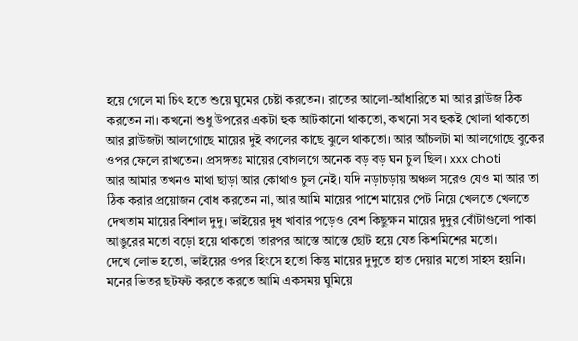হয়ে গেলে মা চিৎ হতে শুয়ে ঘুমের চেষ্টা করতেন। রাতের আলো-আঁধারিতে মা আর ব্লাউজ ঠিক করতেন না। কখনো শুধু উপরের একটা হুক আটকানো থাকতো, কখনো সব হুকই খোলা থাকতো আর ব্লাউজটা আলগোছে মায়ের দুই বগলের কাছে ঝুলে থাকতো। আর আঁচলটা মা আলগোছে বুকের ওপর ফেলে রাখতেন। প্রসঙ্গতঃ মায়ের বোগলগে অনেক বড় বড় ঘন চুল ছিল। xxx choti
আর আমার তখনও মাথা ছাড়া আর কোথাও চুল নেই। যদি নড়াচড়ায় অঞ্চল সরেও যেও মা আর তা ঠিক করার প্রয়োজন বোধ করতেন না, আর আমি মায়ের পাশে মায়ের পেট নিয়ে খেলতে খেলতে দেখতাম মায়ের বিশাল দুদু। ভাইয়ের দুধ খাবার পড়েও বেশ কিছুক্ষন মায়ের দুদুর বোঁটাগুলো পাকা আঙুরের মতো বড়ো হয়ে থাকতো তারপর আস্তে আস্তে ছোট হয়ে যেত কিশমিশের মতো।
দেখে লোভ হতো, ভাইয়ের ওপর হিংসে হতো কিন্তু মায়ের দুদুতে হাত দেয়ার মতো সাহস হয়নি। মনের ভিতর ছটফট করতে করতে আমি একসময় ঘুমিয়ে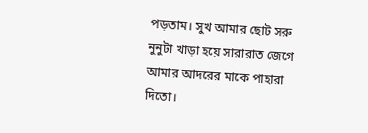পড়তাম। সুখ আমার ছোট সরু নুনুটা খাড়া হয়ে সারারাত জেগে আমার আদরের মাকে পাহারা দিতো।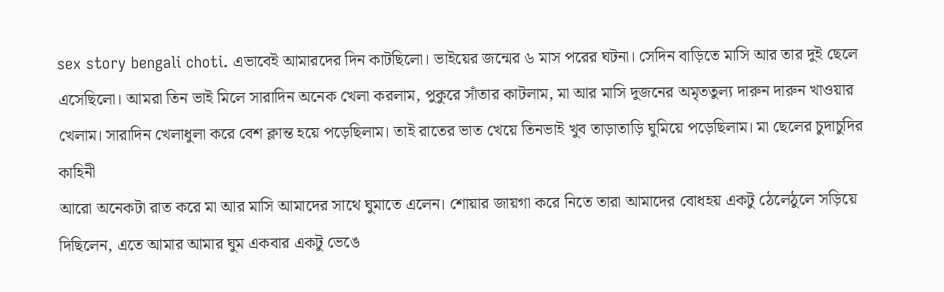sex story bengali choti. এভাবেই আমারদের দিন কাটছিলো। ভাইয়ের জন্মের ৬ মাস পরের ঘটনা। সেদিন বাড়িতে মাসি আর তার দুই ছেলে এসেছিলো। আমরা তিন ভাই মিলে সারাদিন অনেক খেলা করলাম, পুকুরে সাঁতার কাটলাম, মা আর মাসি দুজনের অমৃততুল্য দারুন দারুন খাওয়ার খেলাম। সারাদিন খেলাধুলা করে বেশ ক্লান্ত হয়ে পড়েছিলাম। তাই রাতের ভাত খেয়ে তিনভাই খুব তাড়াতাড়ি ঘুমিয়ে পড়েছিলাম। মা ছেলের চুদাচুদির কাহিনী
আরো অনেকটা রাত করে মা আর মাসি আমাদের সাথে ঘুমাতে এলেন। শোয়ার জায়গা করে নিতে তারা আমাদের বোধহয় একটু ঠেলেঠুলে সড়িয়ে দিছিলেন, এতে আমার আমার ঘুম একবার একটু ভেঙে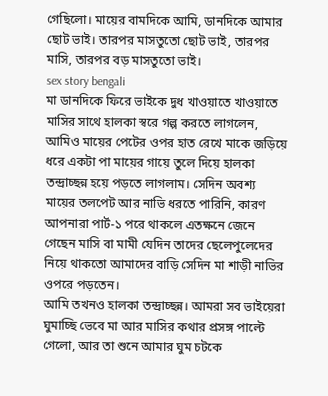গেছিলো। মায়ের বামদিকে আমি, ডানদিকে আমার ছোট ভাই। তারপর মাসতুতো ছোট ভাই, তারপর মাসি, তারপর বড় মাসতুতো ভাই।
sex story bengali
মা ডানদিকে ফিরে ভাইকে দুধ খাওয়াতে খাওয়াতে মাসির সাথে হালকা স্বরে গল্প করতে লাগলেন, আমিও মায়ের পেটের ওপর হাত রেখে মাকে জড়িয়ে ধরে একটা পা মায়ের গায়ে তুলে দিয়ে হালকা তন্দ্রাচ্ছন্ন হয়ে পড়তে লাগলাম। সেদিন অবশ্য মায়ের তলপেট আর নাভি ধরতে পারিনি, কারণ আপনারা পার্ট-১ পরে থাকলে এতক্ষনে জেনে গেছেন মাসি বা মামী যেদিন তাদের ছেলেপুলেদের নিয়ে থাকতো আমাদের বাড়ি সেদিন মা শাড়ী নাভির ওপরে পড়তেন।
আমি তখনও হালকা তন্দ্রাচ্ছন্ন। আমরা সব ভাইয়েরা ঘুমাচ্ছি ভেবে মা আর মাসির কথার প্রসঙ্গ পাল্টে গেলো, আর তা শুনে আমার ঘুম চটকে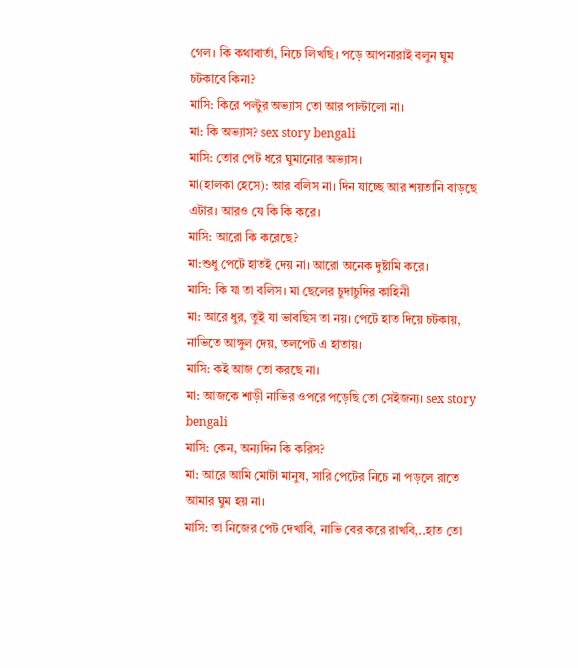গেল। কি কথাবার্তা, নিচে লিখছি। পড়ে আপনারাই বলুন ঘুম চটকাবে কিনা?
মাসি: কিরে পল্টুর অভ্যাস তো আর পাল্টালো না।
মা: কি অভ্যাস? sex story bengali
মাসি: তোর পেট ধরে ঘুমানোর অভ্যাস।
মা(হালকা হেসে): আর বলিস না। দিন যাচ্ছে আর শয়তানি বাড়ছে এটার। আরও যে কি কি করে।
মাসি: আরো কি করেছে?
মা:শুধু পেটে হাতই দেয় না। আরো অনেক দুষ্টামি করে।
মাসি: কি যা তা বলিস। মা ছেলের চুদাচুদির কাহিনী
মা: আরে ধুর, তুই যা ভাবছিস তা নয়। পেটে হাত দিয়ে চটকায়, নাভিতে আঙ্গুল দেয়, তলপেট এ হাতায়।
মাসি: কই আজ তো করছে না।
মা: আজকে শাড়ী নাভির ওপরে পড়েছি তো সেইজন্য। sex story bengali
মাসি: কেন, অন্যদিন কি করিস?
মা: আরে আমি মোটা মানুষ, সারি পেটের নিচে না পড়লে রাতে আমার ঘুম হয় না।
মাসি: তা নিজের পেট দেখাবি, নাভি বের করে রাখবি,..হাত তো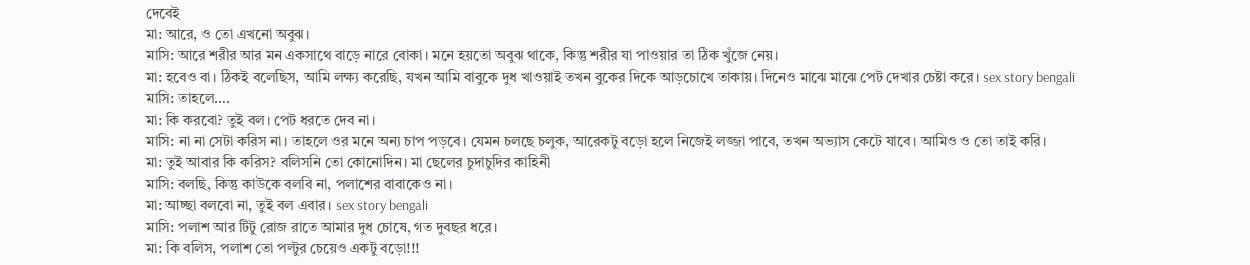দেবেই
মা: আরে, ও তো এখনো অবুঝ।
মাসি: আরে শরীর আর মন একসাথে বাড়ে নারে বোকা। মনে হয়তো অবুঝ থাকে, কিন্তু শরীর যা পাওয়ার তা ঠিক খুঁজে নেয়।
মা: হবেও বা। ঠিকই বলেছিস, আমি লক্ষ্য করেছি, যখন আমি বাবুকে দুধ খাওয়াই তখন বুকের দিকে আড়চোখে তাকায়। দিনেও মাঝে মাঝে পেট দেখার চেষ্টা করে। sex story bengali
মাসি: তাহলে….
মা: কি করবো? তুই বল। পেট ধরতে দেব না।
মাসি: না না সেটা করিস না। তাহলে ওর মনে অন্য চাপ পড়বে। যেমন চলছে চলুক, আরেকটু বড়ো হলে নিজেই লজ্জা পাবে, তখন অভ্যাস কেটে যাবে। আমিও ও তো তাই করি।
মা: তুই আবার কি করিস? বলিসনি তো কোনোদিন। মা ছেলের চুদাচুদির কাহিনী
মাসি: বলছি, কিন্তু কাউকে বলবি না, পলাশের বাবাকেও না।
মা: আচ্ছা বলবো না, তুই বল এবার। sex story bengali
মাসি: পলাশ আর টিটু রোজ রাতে আমার দুধ চোষে, গত দুবছর ধরে।
মা: কি বলিস, পলাশ তো পল্টুর চেয়েও একটু বড়ো!!!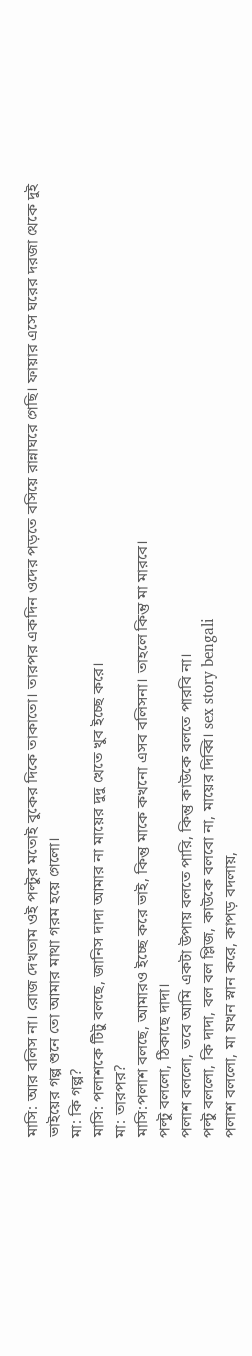মাসি: আর বলিস না। রোজ দেখতাম ওই পল্টুর মতোই বুকের দিকে তাকাতো। তারপর একদিন ওদের পড়তে বসিয়ে রান্নাঘরে গেছি। ফায়ার এসে ঘরের দরজা থেকে দুই ভাইয়ের গল্প শুনে তো আমার মাথা গরম হয়ে গেলো।
মা: কি গল্প?
মাসি: পলাশকে টিটু বলছে, জানিস দাদা আমার না মায়ের দুদু খেতে খুব ইচ্ছে করে।
মা: তারপর?
মাসি:পলাশ বলছে, আমারও ইচ্ছে করে ভাই, কিন্তু মাকে কখনো এসব বলিসনা। তাহলে কিন্তু মা মারবে।
পল্টু বললো, ঠিকাছে দাদা।
পলাশ বললো, তবে আমি একটা উপায় বলতে পারি, কিন্তু কাউকে বলতে পারবি না।
পল্টু বললো, কি দাদা, বল বল প্লিজ, কাউকে বলবো না, মায়ের দিব্বি। sex story bengali
পলাশ বললো, মা যখন স্নান করে, কাপড় বদলায়,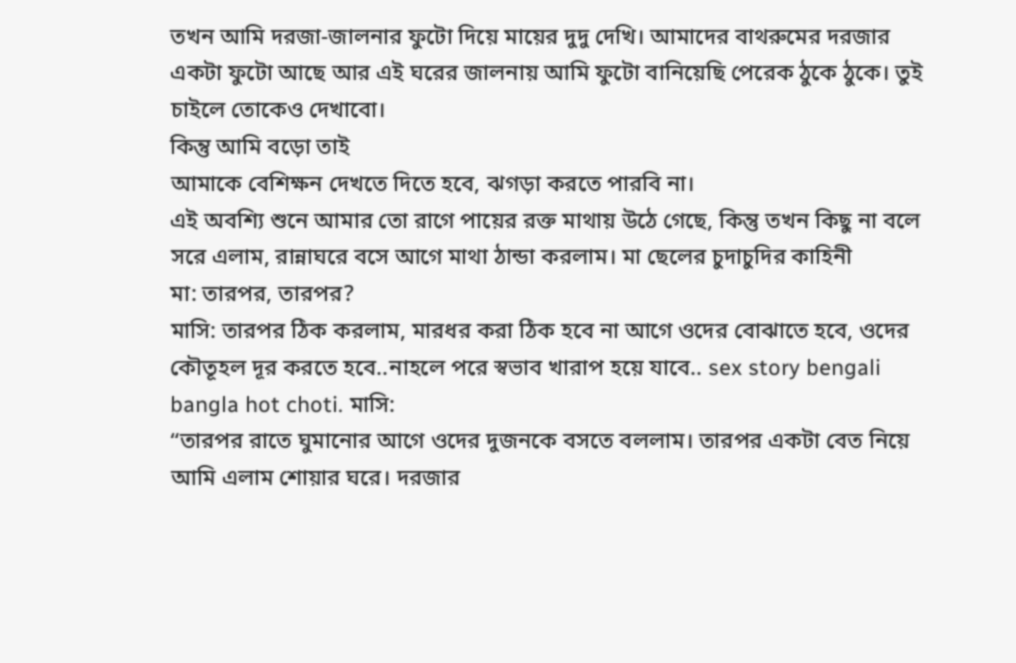তখন আমি দরজা-জালনার ফুটো দিয়ে মায়ের দুদু দেখি। আমাদের বাথরুমের দরজার
একটা ফুটো আছে আর এই ঘরের জালনায় আমি ফুটো বানিয়েছি পেরেক ঠুকে ঠুকে। তুই চাইলে তোকেও দেখাবো।
কিন্তু আমি বড়ো তাই
আমাকে বেশিক্ষন দেখতে দিতে হবে, ঝগড়া করতে পারবি না।
এই অবশ্যি শুনে আমার তো রাগে পায়ের রক্ত মাথায় উঠে গেছে, কিন্তু তখন কিছু না বলে সরে এলাম, রান্নাঘরে বসে আগে মাথা ঠান্ডা করলাম। মা ছেলের চুদাচুদির কাহিনী
মা: তারপর, তারপর?
মাসি: তারপর ঠিক করলাম, মারধর করা ঠিক হবে না আগে ওদের বোঝাতে হবে, ওদের কৌতূহল দূর করতে হবে..নাহলে পরে স্বভাব খারাপ হয়ে যাবে.. sex story bengali
bangla hot choti. মাসি:
“তারপর রাতে ঘুমানোর আগে ওদের দুজনকে বসতে বললাম। তারপর একটা বেত নিয়ে আমি এলাম শোয়ার ঘরে। দরজার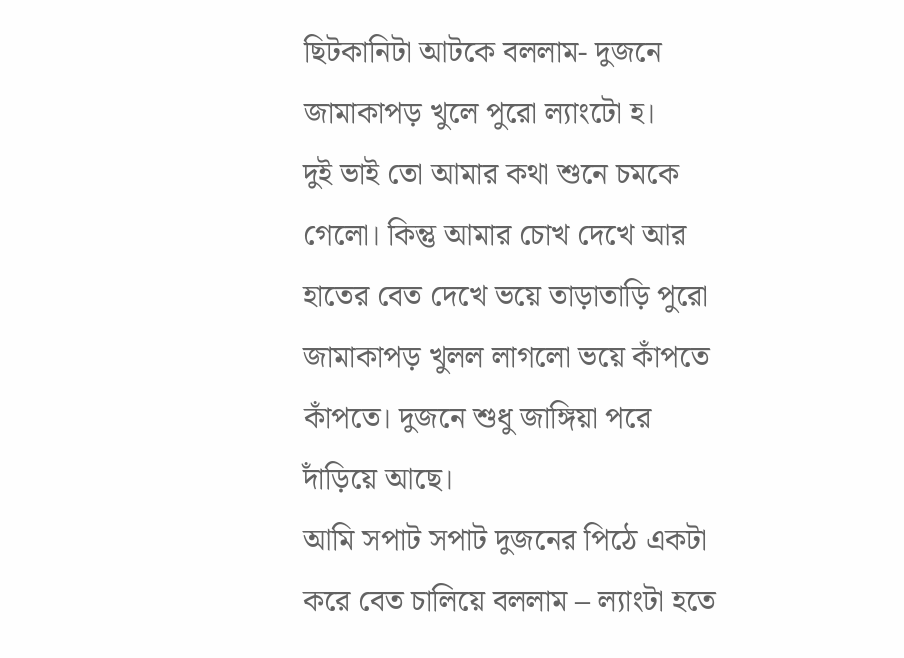ছিটকানিটা আটকে বললাম- দুজনে জামাকাপড় খুলে পুরো ল্যাংটো হ।
দুই ভাই তো আমার কথা শুনে চমকে গেলো। কিন্তু আমার চোখ দেখে আর হাতের বেত দেখে ভয়ে তাড়াতাড়ি পুরো জামাকাপড় খুলল লাগলো ভয়ে কাঁপতে কাঁপতে। দুজনে শুধু জাঙ্গিয়া পরে দাঁড়িয়ে আছে।
আমি সপাট সপাট দুজনের পিঠে একটা করে বেত চালিয়ে বললাম – ল্যাংটা হতে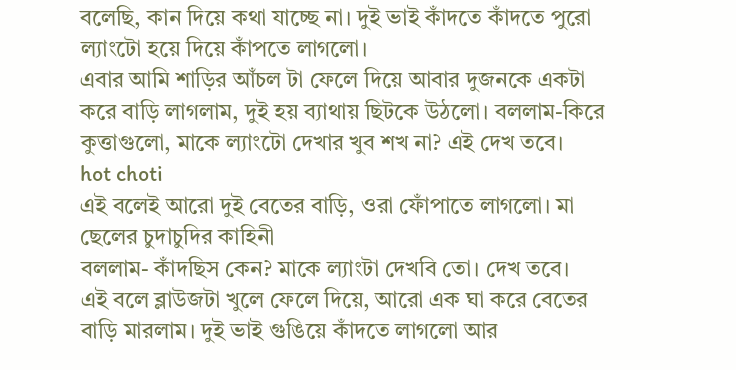বলেছি, কান দিয়ে কথা যাচ্ছে না। দুই ভাই কাঁদতে কাঁদতে পুরো ল্যাংটো হয়ে দিয়ে কাঁপতে লাগলো।
এবার আমি শাড়ির আঁচল টা ফেলে দিয়ে আবার দুজনকে একটা করে বাড়ি লাগলাম, দুই হয় ব্যাথায় ছিটকে উঠলো। বললাম-কিরে কুত্তাগুলো, মাকে ল্যাংটো দেখার খুব শখ না? এই দেখ তবে।
hot choti
এই বলেই আরো দুই বেতের বাড়ি, ওরা ফোঁপাতে লাগলো। মা ছেলের চুদাচুদির কাহিনী
বললাম- কাঁদছিস কেন? মাকে ল্যাংটা দেখবি তো। দেখ তবে।
এই বলে ব্লাউজটা খুলে ফেলে দিয়ে, আরো এক ঘা করে বেতের বাড়ি মারলাম। দুই ভাই গুঙিয়ে কাঁদতে লাগলো আর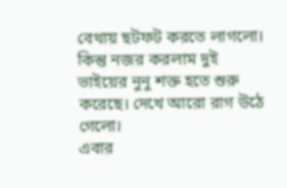বেথায় ছটফট করতে লাগলো। কিন্তু নজর করলাম দুই ভাইয়ের নুনু শক্ত হতে শুরু করেছে। দেখে আরো রাগ উঠে গেলো।
এবার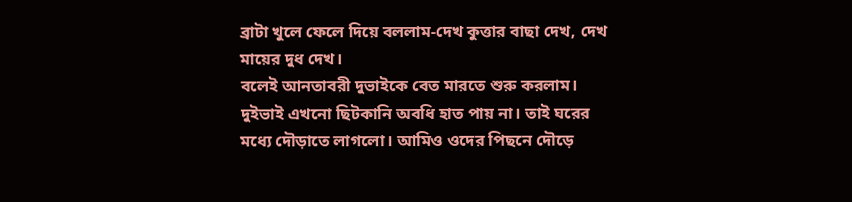ব্রাটা খুলে ফেলে দিয়ে বললাম-দেখ কুত্তার বাছা দেখ, দেখ মায়ের দুধ দেখ।
বলেই আনতাবরী দুভাইকে বেত মারতে শুরু করলাম। দুইভাই এখনো ছিটকানি অবধি হাত পায় না। তাই ঘরের মধ্যে দৌড়াতে লাগলো। আমিও ওদের পিছনে দৌড়ে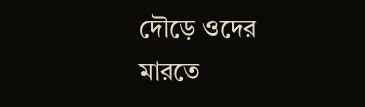দৌড়ে ওদের মারতে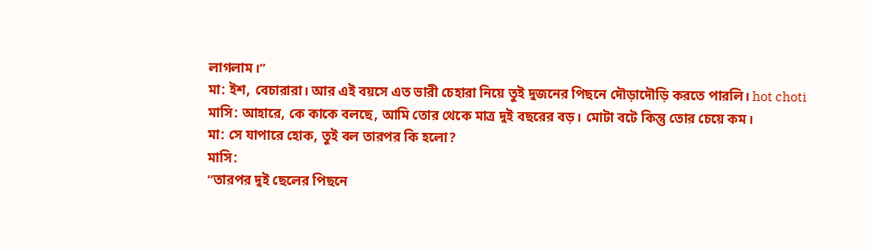লাগলাম।”
মা: ইশ, বেচারারা। আর এই বয়সে এত ভারী চেহারা নিয়ে তুই দুজনের পিছনে দৌড়াদৌড়ি করতে পারলি। hot choti
মাসি: আহারে, কে কাকে বলছে, আমি তোর থেকে মাত্র দুই বছরের বড়। মোটা বটে কিন্তু তোর চেয়ে কম।
মা: সে যাপারে হোক, তুই বল তারপর কি হলো?
মাসি:
“তারপর দুই ছেলের পিছনে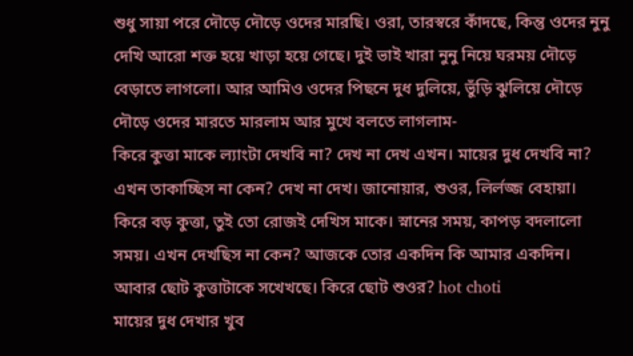শুধু সায়া পরে দৌড়ে দৌড়ে ওদের মারছি। ওরা, তারস্বরে কাঁদছে, কিন্তু ওদের নুনু দেখি আরো শক্ত হয়ে খাড়া হয়ে গেছে। দুই ভাই খারা নুনু নিয়ে ঘরময় দৌড়ে বেড়াতে লাগলো। আর আমিও ওদের পিছনে দুধ দুলিয়ে, ভুঁড়ি ঝুলিয়ে দৌড়ে দৌড়ে ওদের মারতে মারলাম আর মুখে বলতে লাগলাম-
কিরে কুত্তা মাকে ল্যাংটা দেখবি না? দেখ না দেখ এখন। মায়ের দুধ দেখবি না? এখন তাকাচ্ছিস না কেন? দেখ না দেখ। জানোয়ার, শুওর, লির্লজ্জ বেহায়া। কিরে বড় কুত্তা, তুই তো রোজই দেখিস মাকে। স্নানের সময়, কাপড় বদলালো সময়। এখন দেখছিস না কেন? আজকে তোর একদিন কি আমার একদিন। আবার ছোট কুত্তাটাকে সখেখছে। কিরে ছোট শুওর? hot choti
মায়ের দুধ দেখার খুব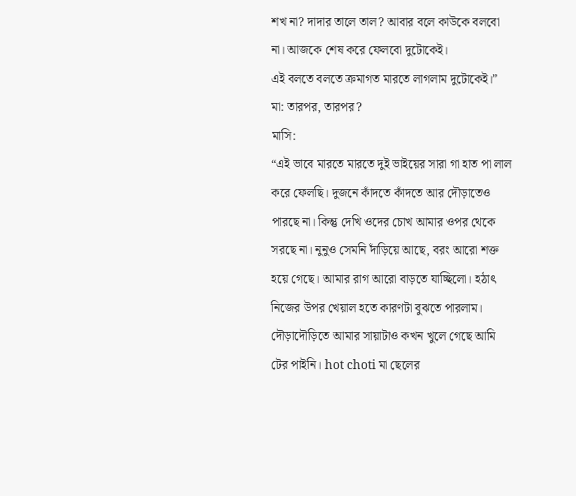শখ না? দাদার তালে তাল? আবার বলে কাউকে বলবো না। আজকে শেষ করে ফেলবো দুটোকেই।
এই বলতে বলতে ক্রমাগত মারতে লাগলাম দুটোকেই।”
মা: তারপর, তারপর?
মাসি:
“এই ভাবে মারতে মারতে দুই ভাইয়ের সারা গা হাত পা লাল করে ফেলছি। দুজনে কাঁদতে কাঁদতে আর দৌড়াতেও পারছে না। কিন্তু দেখি ওদের চোখ আমার ওপর থেকে সরছে না। নুনুও সেমনি দাঁড়িয়ে আছে, বরং আরো শক্ত হয়ে গেছে। আমার রাগ আরো বাড়তে যাচ্ছিলো। হঠাৎ নিজের উপর খেয়াল হতে কারণটা বুঝতে পারলাম। দৌড়াদৌড়িতে আমার সায়াটাও কখন খুলে গেছে আমি টের পাইনি। hot choti মা ছেলের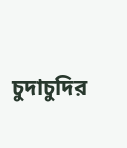চুদাচুদির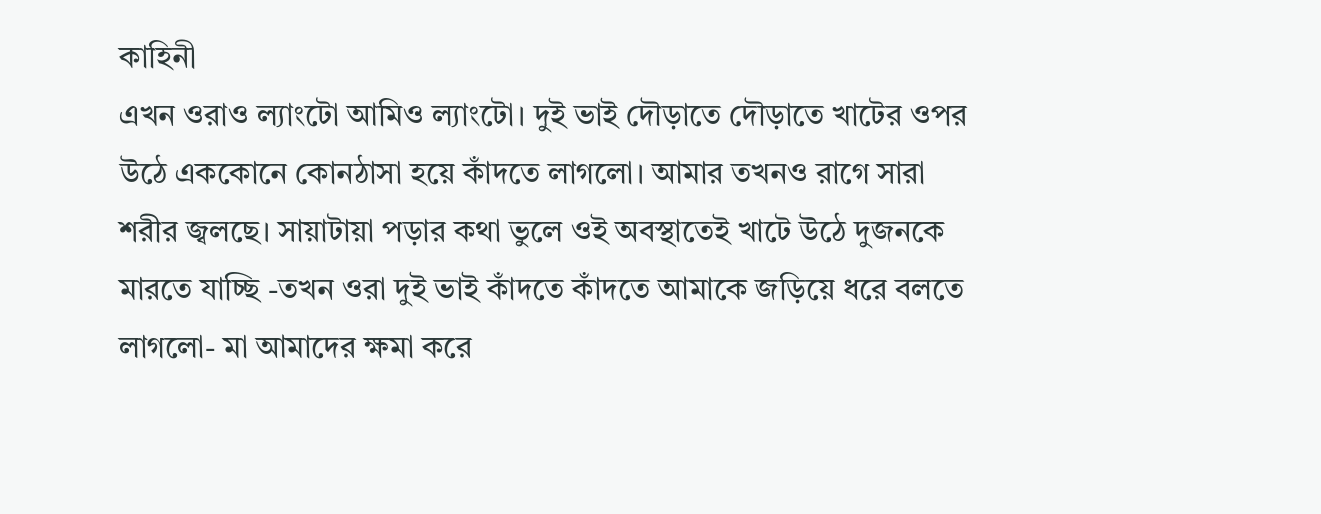কাহিনী
এখন ওরাও ল্যাংটো আমিও ল্যাংটো। দুই ভাই দৌড়াতে দৌড়াতে খাটের ওপর উঠে এককোনে কোনঠাসা হয়ে কাঁদতে লাগলো। আমার তখনও রাগে সারা শরীর জ্বলছে। সায়াটায়া পড়ার কথা ভুলে ওই অবস্থাতেই খাটে উঠে দুজনকে মারতে যাচ্ছি -তখন ওরা দুই ভাই কাঁদতে কাঁদতে আমাকে জড়িয়ে ধরে বলতে লাগলো- মা আমাদের ক্ষমা করে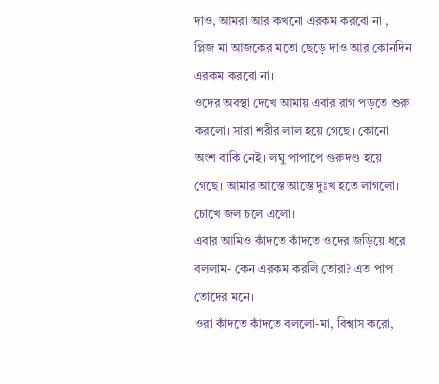দাও, আমরা আর কখনো এরকম করবো না , প্লিজ মা আজকের মতো ছেড়ে দাও আর কোনদিন এরকম করবো না।
ওদের অবস্থা দেখে আমায় এবার রাগ পড়তে শুরু করলো। সারা শরীর লাল হয়ে গেছে। কোনো অংশ বাকি নেই। লঘু পাপাপে গুরুদণ্ড হয়ে গেছে। আমার আস্তে আস্তে দুঃখ হতে লাগলো। চোখে জল চলে এলো।
এবার আমিও কাঁদতে কাঁদতে ওদের জড়িয়ে ধরে বললাম- কেন এরকম করলি তোরা? এত পাপ তোদের মনে।
ওরা কাঁদতে কাঁদতে বললো-মা, বিশ্বাস করো,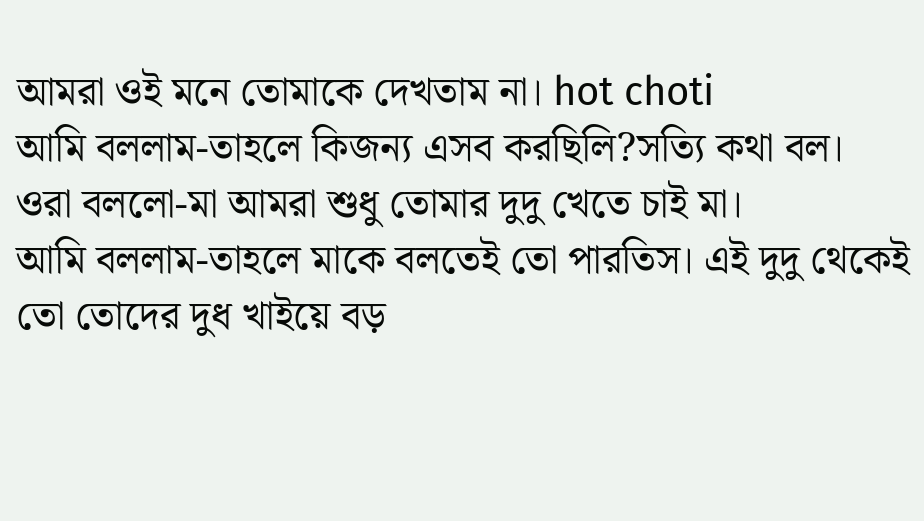আমরা ওই মনে তোমাকে দেখতাম না। hot choti
আমি বললাম-তাহলে কিজন্য এসব করছিলি?সত্যি কথা বল।
ওরা বললো-মা আমরা শুধু তোমার দুদু খেতে চাই মা।
আমি বললাম-তাহলে মাকে বলতেই তো পারতিস। এই দুদু থেকেই তো তোদের দুধ খাইয়ে বড়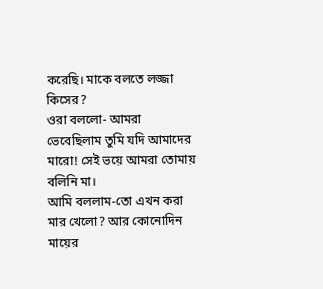করেছি। মাকে বলতে লজ্জা কিসের?
ওরা বললো- আমরা ভেবেছিলাম তুমি যদি আমাদের মারো! সেই ভয়ে আমরা তোমায় বলিনি মা।
আমি বললাম-তো এখন করা মার খেলো? আর কোনোদিন মায়ের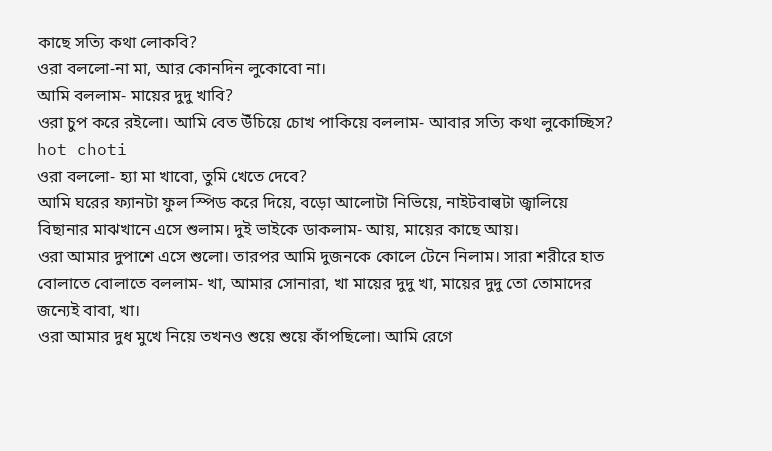কাছে সত্যি কথা লোকবি?
ওরা বললো-না মা, আর কোনদিন লুকোবো না।
আমি বললাম- মায়ের দুদু খাবি?
ওরা চুপ করে রইলো। আমি বেত উঁচিয়ে চোখ পাকিয়ে বললাম- আবার সত্যি কথা লুকোচ্ছিস? hot choti
ওরা বললো- হ্যা মা খাবো, তুমি খেতে দেবে?
আমি ঘরের ফ্যানটা ফুল স্পিড করে দিয়ে, বড়ো আলোটা নিভিয়ে, নাইটবাল্বটা জ্বালিয়ে বিছানার মাঝখানে এসে শুলাম। দুই ভাইকে ডাকলাম- আয়, মায়ের কাছে আয়।
ওরা আমার দুপাশে এসে শুলো। তারপর আমি দুজনকে কোলে টেনে নিলাম। সারা শরীরে হাত বোলাতে বোলাতে বললাম- খা, আমার সোনারা, খা মায়ের দুদু খা, মায়ের দুদু তো তোমাদের জন্যেই বাবা, খা।
ওরা আমার দুধ মুখে নিয়ে তখনও শুয়ে শুয়ে কাঁপছিলো। আমি রেগে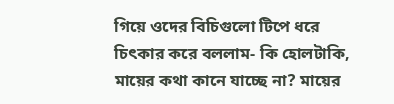গিয়ে ওদের বিচিগুলো টিপে ধরে চিৎকার করে বললাম- কি হোলটাকি, মায়ের কথা কানে যাচ্ছে না? মায়ের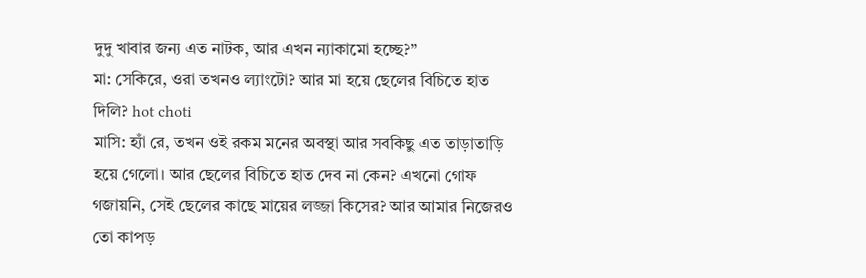দুদু খাবার জন্য এত নাটক, আর এখন ন্যাকামো হচ্ছে?”
মা: সেকিরে, ওরা তখনও ল্যাংটো? আর মা হয়ে ছেলের বিচিতে হাত দিলি? hot choti
মাসি: হ্যাঁ রে, তখন ওই রকম মনের অবস্থা আর সবকিছু এত তাড়াতাড়ি হয়ে গেলো। আর ছেলের বিচিতে হাত দেব না কেন? এখনো গোফ গজায়নি, সেই ছেলের কাছে মায়ের লজ্জা কিসের? আর আমার নিজেরও তো কাপড়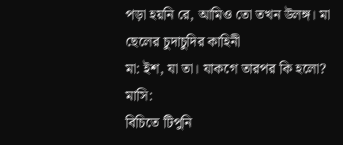পড়া হয়নি রে, আমিও তো তখন উলঙ্গ। মা ছেলের চুদাচুদির কাহিনী
মা: ইশ, যা তা। যাকগে তারপর কি হলো?
মাসি:
বিচিতে টিপুনি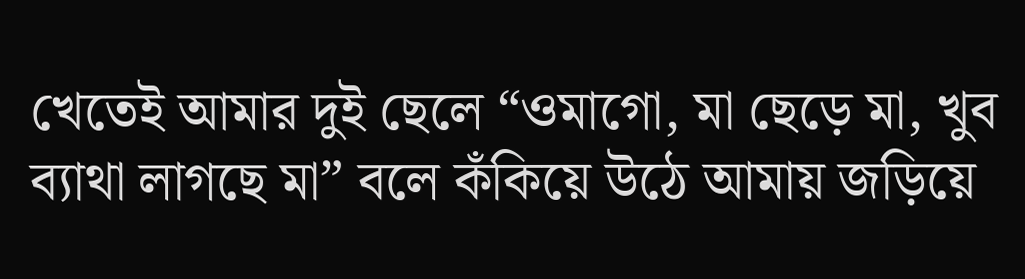খেতেই আমার দুই ছেলে “ওমাগো, মা ছেড়ে মা, খুব ব্যাথা লাগছে মা” বলে কঁকিয়ে উঠে আমায় জড়িয়ে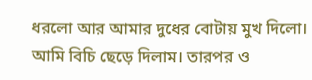ধরলো আর আমার দুধের বোটায় মুখ দিলো। আমি বিচি ছেড়ে দিলাম। তারপর ও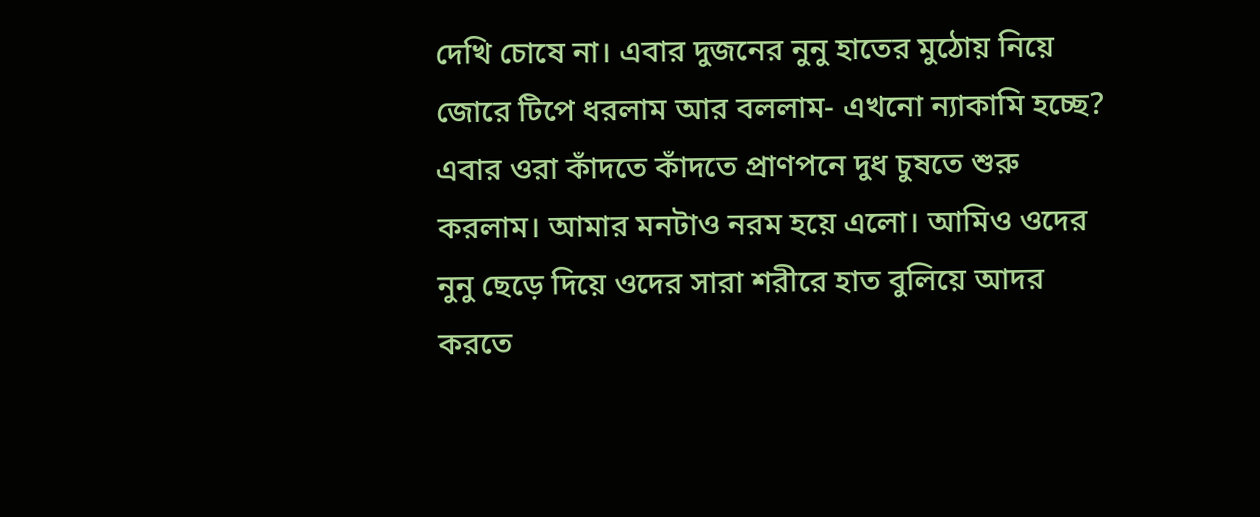দেখি চোষে না। এবার দুজনের নুনু হাতের মুঠোয় নিয়ে জোরে টিপে ধরলাম আর বললাম- এখনো ন্যাকামি হচ্ছে?
এবার ওরা কাঁদতে কাঁদতে প্রাণপনে দুধ চুষতে শুরু করলাম। আমার মনটাও নরম হয়ে এলো। আমিও ওদের নুনু ছেড়ে দিয়ে ওদের সারা শরীরে হাত বুলিয়ে আদর করতে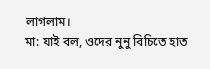লাগলাম।
মা: যাই বল, ওদের নুনু বিচিতে হাত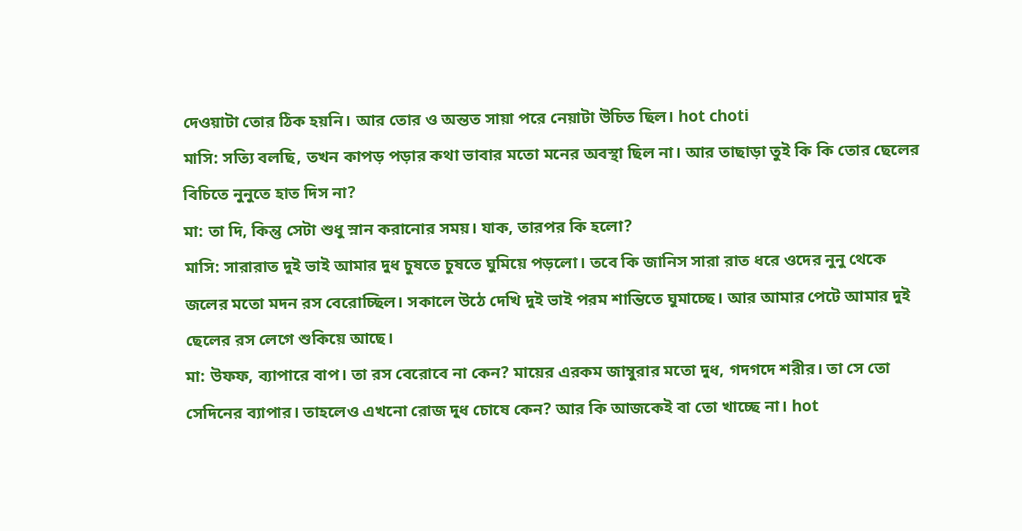দেওয়াটা তোর ঠিক হয়নি। আর তোর ও অন্তত সায়া পরে নেয়াটা উচিত ছিল। hot choti
মাসি: সত্যি বলছি, তখন কাপড় পড়ার কথা ভাবার মতো মনের অবস্থা ছিল না। আর তাছাড়া তুই কি কি তোর ছেলের বিচিতে নুনুতে হাত দিস না?
মা: তা দি, কিন্তু সেটা শুধু স্নান করানোর সময়। যাক, তারপর কি হলো?
মাসি: সারারাত দুই ভাই আমার দুধ চুষতে চুষতে ঘুমিয়ে পড়লো। তবে কি জানিস সারা রাত ধরে ওদের নুনু থেকে জলের মতো মদন রস বেরোচ্ছিল। সকালে উঠে দেখি দুই ভাই পরম শান্তিতে ঘুমাচ্ছে। আর আমার পেটে আমার দুই ছেলের রস লেগে শুকিয়ে আছে।
মা: উফফ, ব্যাপারে বাপ। তা রস বেরোবে না কেন? মায়ের এরকম জাম্বুরার মতো দুধ, গদগদে শরীর। তা সে তো সেদিনের ব্যাপার। তাহলেও এখনো রোজ দুধ চোষে কেন? আর কি আজকেই বা তো খাচ্ছে না। hot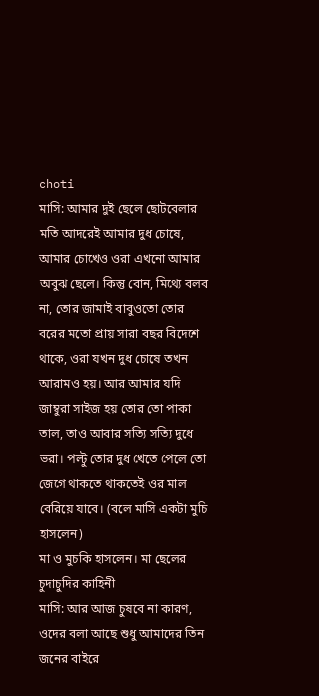choti
মাসি: আমার দুই ছেলে ছোটবেলার মতি আদরেই আমার দুধ চোষে, আমার চোখেও ওরা এখনো আমার অবুঝ ছেলে। কিন্তু বোন, মিথ্যে বলব না, তোর জামাই বাবুওতো তোর বরের মতো প্রায় সারা বছর বিদেশে থাকে, ওরা যখন দুধ চোষে তখন আরামও হয়। আর আমার যদি জাম্বুরা সাইজ হয় তোর তো পাকা তাল, তাও আবার সত্যি সত্যি দুধে ভরা। পল্টু তোর দুধ খেতে পেলে তো জেগে থাকতে থাকতেই ওর মাল বেরিয়ে যাবে। (বলে মাসি একটা মুচি হাসলেন)
মা ও মুচকি হাসলেন। মা ছেলের চুদাচুদির কাহিনী
মাসি: আর আজ চুষবে না কারণ, ওদের বলা আছে শুধু আমাদের তিন জনের বাইরে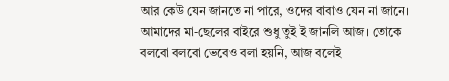আর কেউ যেন জানতে না পারে, ওদের বাবাও যেন না জানে। আমাদের মা-ছেলের বাইরে শুধু তুই ই জানলি আজ। তোকে বলবো বলবো ভেবেও বলা হয়নি, আজ বলেই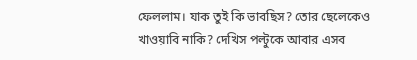ফেললাম। যাক তুই কি ভাবছিস? তোর ছেলেকেও খাওয়াবি নাকি? দেখিস পল্টুকে আবার এসব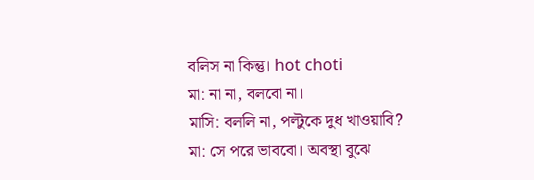বলিস না কিন্তু। hot choti
মা: না না, বলবো না।
মাসি: বললি না, পল্টুকে দুধ খাওয়াবি?
মা: সে পরে ভাববো। অবস্থা বুঝে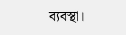ব্যবস্থা।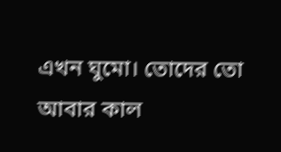এখন ঘুমো। তোদের তো আবার কাল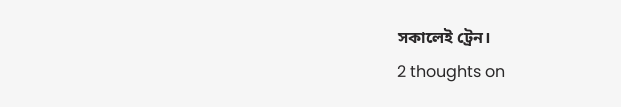সকালেই ট্রেন।
2 thoughts on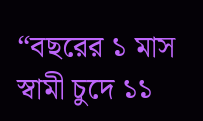“বছরের ১ মাস স্বামী চুদে ১১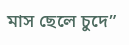মাস ছেলে চুদে”